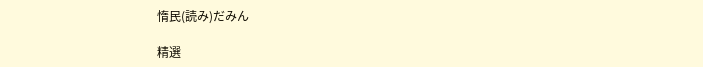惰民(読み)だみん

精選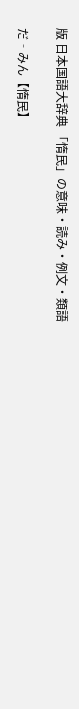版 日本国語大辞典 「惰民」の意味・読み・例文・類語

だ‐みん【惰民】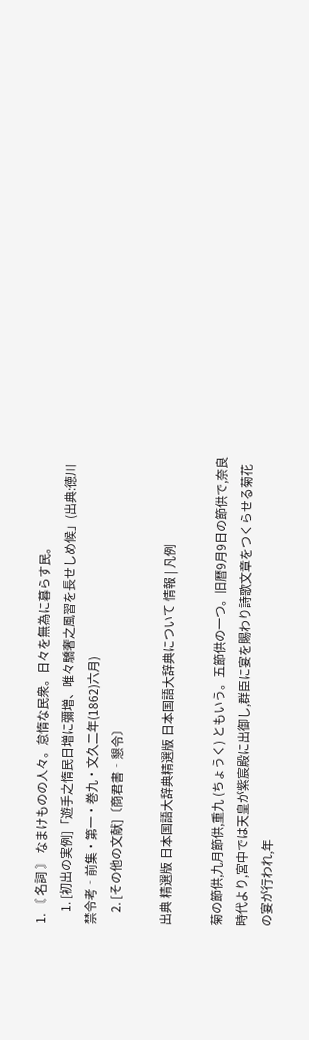1. 〘 名詞 〙 なまけものの人々。怠惰な民衆。日々を無為に暮らす民。
    1. [初出の実例]「遊手之惰民日増に彌増、唯々驕奢之風習を長せしめ候」(出典:徳川禁令考‐前集・第一・巻九・文久二年(1862)六月)
    2. [その他の文献]〔商君書‐懇令〕

出典 精選版 日本国語大辞典精選版 日本国語大辞典について 情報 | 凡例

菊の節供,九月節供,重九 (ちょうく) ともいう。五節供の一つ。旧暦9月9日の節供で,奈良時代より,宮中では天皇が紫宸殿に出御し,群臣に宴を賜わり詩歌文章をつくらせる菊花の宴が行われ,年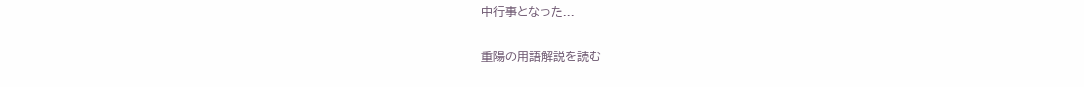中行事となった...

重陽の用語解説を読む